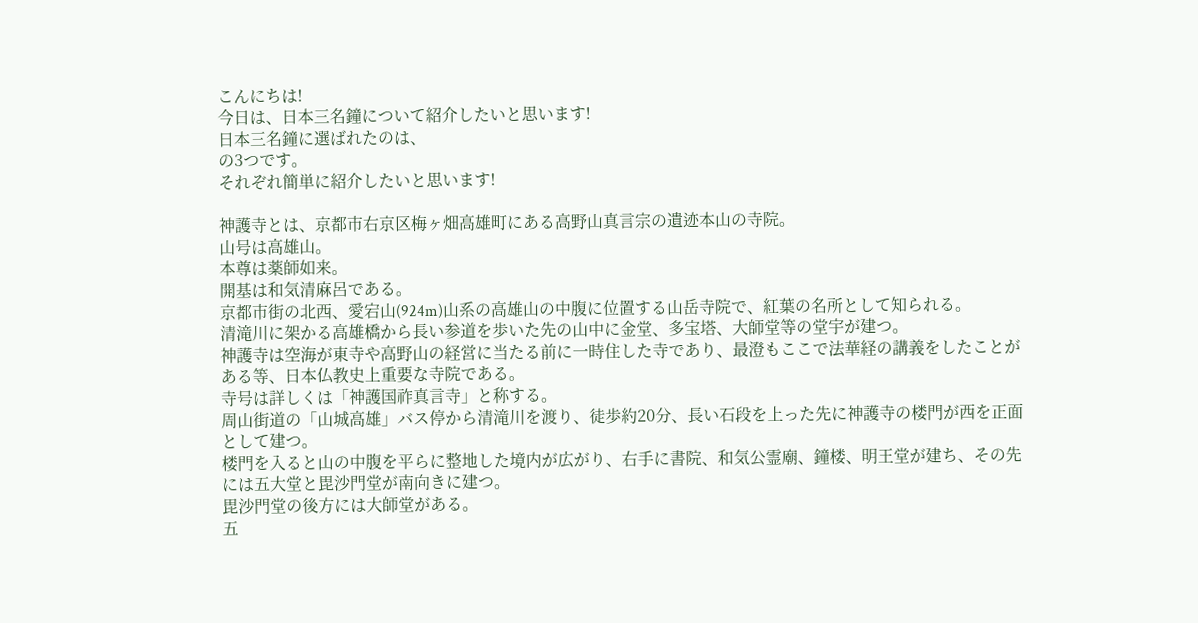こんにちは!
今日は、日本三名鐘について紹介したいと思います!
日本三名鐘に選ばれたのは、
の3つです。
それぞれ簡単に紹介したいと思います!

神護寺とは、京都市右京区梅ヶ畑高雄町にある高野山真言宗の遺迹本山の寺院。
山号は高雄山。
本尊は薬師如来。
開基は和気清麻呂である。
京都市街の北西、愛宕山(924m)山系の高雄山の中腹に位置する山岳寺院で、紅葉の名所として知られる。
清滝川に架かる高雄橋から長い参道を歩いた先の山中に金堂、多宝塔、大師堂等の堂宇が建つ。
神護寺は空海が東寺や高野山の経営に当たる前に一時住した寺であり、最澄もここで法華経の講義をしたことがある等、日本仏教史上重要な寺院である。
寺号は詳しくは「神護国祚真言寺」と称する。
周山街道の「山城高雄」バス停から清滝川を渡り、徒歩約20分、長い石段を上った先に神護寺の楼門が西を正面として建つ。
楼門を入ると山の中腹を平らに整地した境内が広がり、右手に書院、和気公霊廟、鐘楼、明王堂が建ち、その先には五大堂と毘沙門堂が南向きに建つ。
毘沙門堂の後方には大師堂がある。
五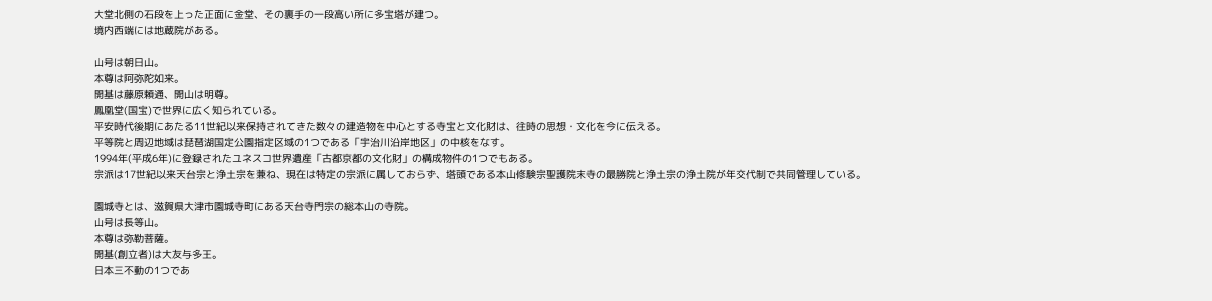大堂北側の石段を上った正面に金堂、その裏手の一段高い所に多宝塔が建つ。
境内西端には地蔵院がある。

山号は朝日山。
本尊は阿弥陀如来。
開基は藤原頼通、開山は明尊。
鳳凰堂(国宝)で世界に広く知られている。
平安時代後期にあたる11世紀以来保持されてきた数々の建造物を中心とする寺宝と文化財は、往時の思想・文化を今に伝える。
平等院と周辺地域は琵琶湖国定公園指定区域の1つである「宇治川沿岸地区」の中核をなす。
1994年(平成6年)に登録されたユネスコ世界遺産「古都京都の文化財」の構成物件の1つでもある。
宗派は17世紀以来天台宗と浄土宗を兼ね、現在は特定の宗派に属しておらず、塔頭である本山修験宗聖護院末寺の最勝院と浄土宗の浄土院が年交代制で共同管理している。

園城寺とは、滋賀県大津市園城寺町にある天台寺門宗の総本山の寺院。
山号は長等山。
本尊は弥勒菩薩。
開基(創立者)は大友与多王。
日本三不動の1つであ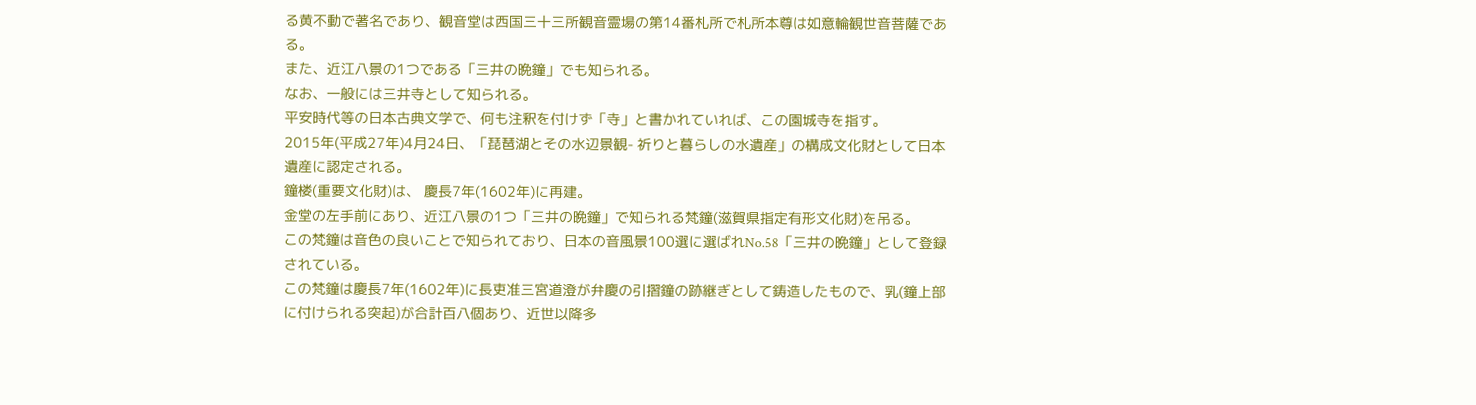る黄不動で著名であり、観音堂は西国三十三所観音霊場の第14番札所で札所本尊は如意輪観世音菩薩である。
また、近江八景の1つである「三井の晩鐘」でも知られる。
なお、一般には三井寺として知られる。
平安時代等の日本古典文学で、何も注釈を付けず「寺」と書かれていれば、この園城寺を指す。
2015年(平成27年)4月24日、「琵琶湖とその水辺景観- 祈りと暮らしの水遺産」の構成文化財として日本遺産に認定される。
鐘楼(重要文化財)は、 慶長7年(1602年)に再建。
金堂の左手前にあり、近江八景の1つ「三井の晩鐘」で知られる梵鐘(滋賀県指定有形文化財)を吊る。
この梵鐘は音色の良いことで知られており、日本の音風景100選に選ばれNo.58「三井の晩鐘」として登録されている。
この梵鐘は慶長7年(1602年)に長吏准三宮道澄が弁慶の引摺鐘の跡継ぎとして鋳造したもので、乳(鐘上部に付けられる突起)が合計百八個あり、近世以降多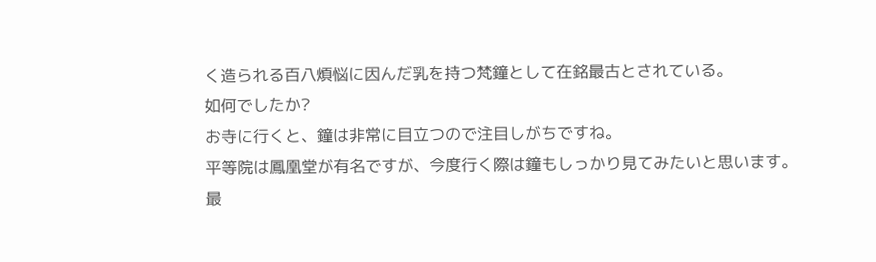く造られる百八煩悩に因んだ乳を持つ梵鐘として在銘最古とされている。
如何でしたか?
お寺に行くと、鐘は非常に目立つので注目しがちですね。
平等院は鳳凰堂が有名ですが、今度行く際は鐘もしっかり見てみたいと思います。
最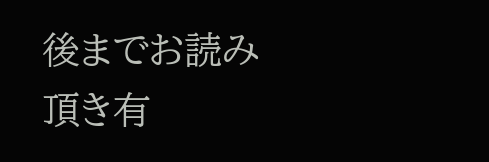後までお読み頂き有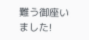難う御座いました!